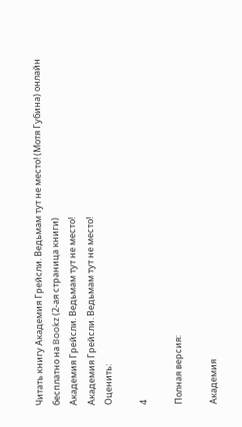Читать книгу Академия Грейсли. Ведьмам тут не место! (Мотя Губина) онлайн бесплатно на Bookz (2-ая страница книги)
Академия Грейсли. Ведьмам тут не место!
Академия Грейсли. Ведьмам тут не место!
Оценить:

4

Полная версия:

Академия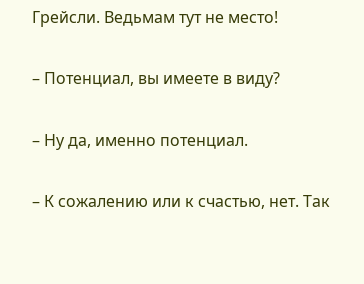Грейсли. Ведьмам тут не место!

– Потенциал, вы имеете в виду?

– Ну да, именно потенциал.

– К сожалению или к счастью, нет. Так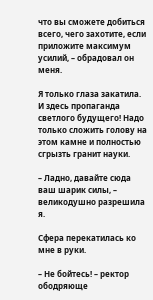что вы сможете добиться всего, чего захотите, если приложите максимум усилий, – обрадовал он меня.

Я только глаза закатила. И здесь пропаганда светлого будущего! Надо только сложить голову на этом камне и полностью сгрызть гранит науки.

– Ладно, давайте сюда ваш шарик силы, – великодушно разрешила я.

Сфера перекатилась ко мне в руки.

– Не бойтесь! – ректор ободряюще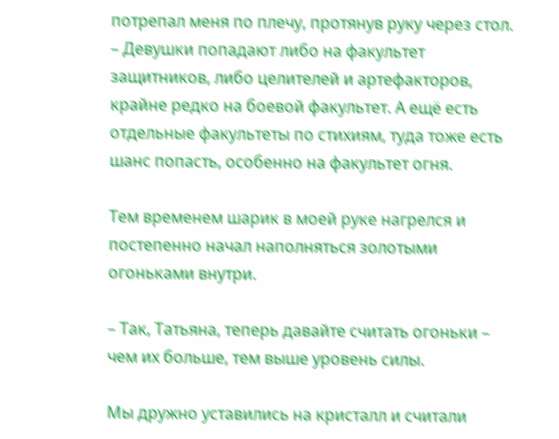потрепал меня по плечу, протянув руку через стол. – Девушки попадают либо на факультет защитников, либо целителей и артефакторов, крайне редко на боевой факультет. А ещё есть отдельные факультеты по стихиям, туда тоже есть шанс попасть, особенно на факультет огня.

Тем временем шарик в моей руке нагрелся и постепенно начал наполняться золотыми огоньками внутри.

– Так, Татьяна, теперь давайте считать огоньки – чем их больше, тем выше уровень силы.

Мы дружно уставились на кристалл и считали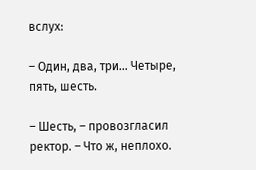вслух:

– Один, два, три… Четыре, пять, шесть.

– Шесть, – провозгласил ректор. – Что ж, неплохо.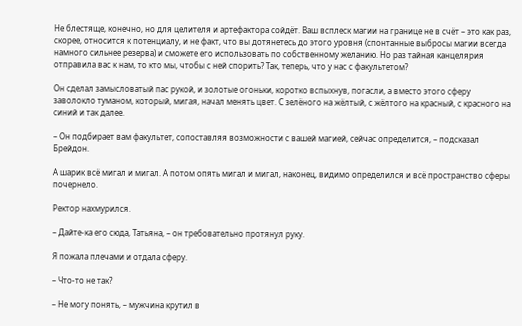Не блестяще, конечно, но для целителя и артефактора сойдёт. Ваш всплеск магии на границе не в счёт – это как раз, скорее, относится к потенциалу, и не факт, что вы дотянетесь до этого уровня (спонтанные выбросы магии всегда намного сильнее резерва) и сможете его использовать по собственному желанию. Но раз тайная канцелярия отправила вас к нам, то кто мы, чтобы с ней спорить? Так, теперь, что у нас с факультетом?

Он сделал замысловатый пас рукой, и золотые огоньки, коротко вспыхнув, погасли, а вместо этого сферу заволокло туманом, который, мигая, начал менять цвет. С зелёного на жёлтый, с жёлтого на красный, с красного на синий и так далее.

– Он подбирает вам факультет, сопоставляя возможности с вашей магией, сейчас определится, – подсказал Брейдон.

А шарик всё мигал и мигал. А потом опять мигал и мигал, наконец, видимо определился и всё пространство сферы почернело.

Ректор нахмурился.

– Дайте-ка его сюда, Татьяна, – он требовательно протянул руку.

Я пожала плечами и отдала сферу.

– Что-то не так?

– Не могу понять, – мужчина крутил в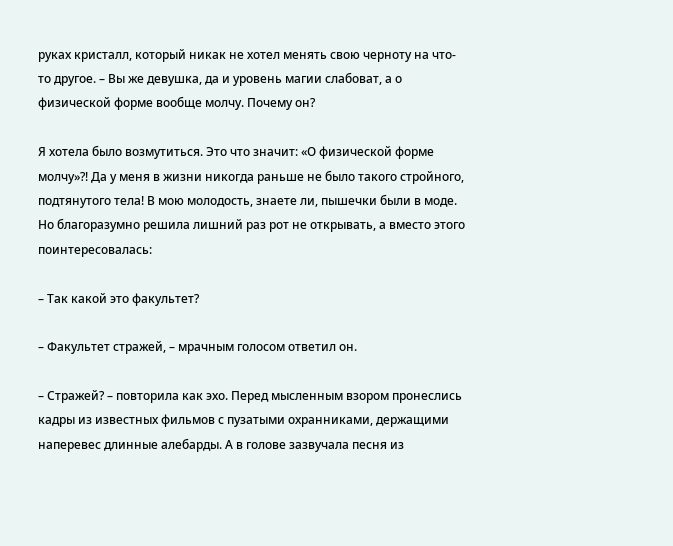руках кристалл, который никак не хотел менять свою черноту на что-то другое. – Вы же девушка, да и уровень магии слабоват, а о физической форме вообще молчу. Почему он?

Я хотела было возмутиться. Это что значит: «О физической форме молчу»?! Да у меня в жизни никогда раньше не было такого стройного, подтянутого тела! В мою молодость, знаете ли, пышечки были в моде. Но благоразумно решила лишний раз рот не открывать, а вместо этого поинтересовалась:

– Так какой это факультет?

– Факультет стражей, – мрачным голосом ответил он.

– Стражей? – повторила как эхо. Перед мысленным взором пронеслись кадры из известных фильмов с пузатыми охранниками, держащими наперевес длинные алебарды. А в голове зазвучала песня из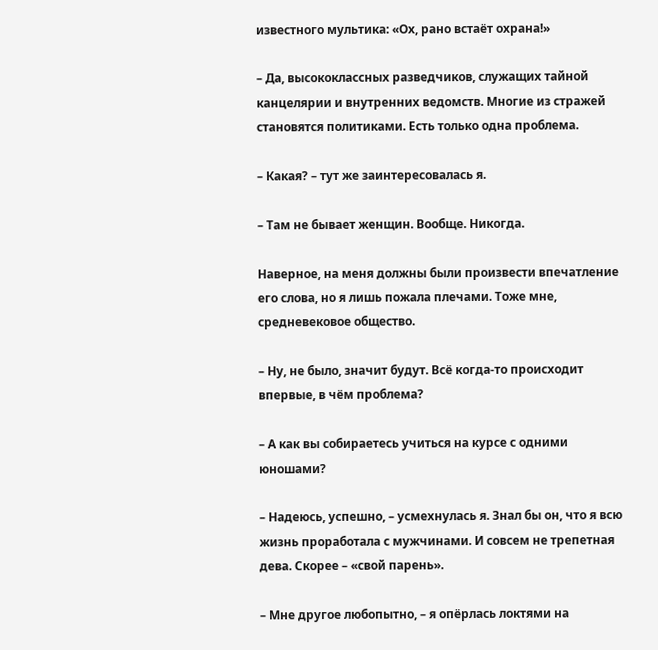известного мультика: «Ох, рано встаёт охрана!»

– Да, высококлассных разведчиков, служащих тайной канцелярии и внутренних ведомств. Многие из стражей становятся политиками. Есть только одна проблема.

– Какая? – тут же заинтересовалась я.

– Там не бывает женщин. Вообще. Никогда.

Наверное, на меня должны были произвести впечатление его слова, но я лишь пожала плечами. Тоже мне, средневековое общество.

– Ну, не было, значит будут. Всё когда-то происходит впервые, в чём проблема?

– А как вы собираетесь учиться на курсе с одними юношами?

– Надеюсь, успешно, – усмехнулась я. Знал бы он, что я всю жизнь проработала с мужчинами. И совсем не трепетная дева. Скорее – «свой парень».

– Мне другое любопытно, – я опёрлась локтями на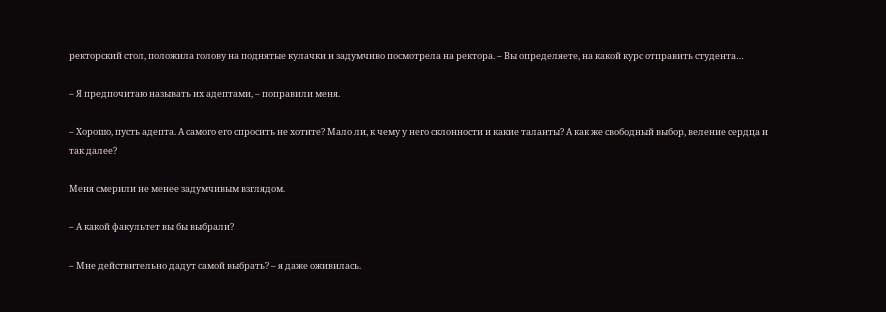ректорский стол, положила голову на поднятые кулачки и задумчиво посмотрела на ректора. – Вы определяете, на какой курс отправить студента…

– Я предпочитаю называть их адептами, – поправили меня.

– Хорошо, пусть адепта. А самого его спросить не хотите? Мало ли, к чему у него склонности и какие таланты? А как же свободный выбор, веление сердца и так далее?

Меня смерили не менее задумчивым взглядом.

– А какой факультет вы бы выбрали?

– Мне действительно дадут самой выбрать? – я даже оживилась.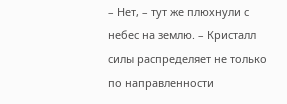– Нет, – тут же плюхнули с небес на землю. – Кристалл силы распределяет не только по направленности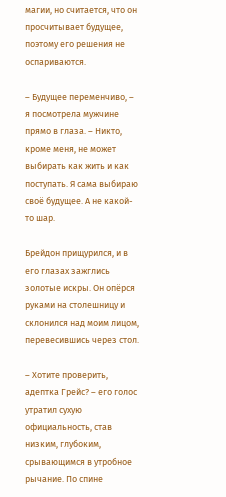магии, но считается, что он просчитывает будущее, поэтому его решения не оспариваются.

– Будущее переменчиво, – я посмотрела мужчине прямо в глаза. – Никто, кроме меня, не может выбирать как жить и как поступать. Я сама выбираю своё будущее. А не какой-то шар.

Брейдон прищурился, и в его глазах зажглись золотые искры. Он опёрся руками на столешницу и склонился над моим лицом, перевесившись через стол.

– Хотите проверить, адептка Грейс? – его голос утратил сухую официальность, став низким, глубоким, срывающимся в утробное рычание. По спине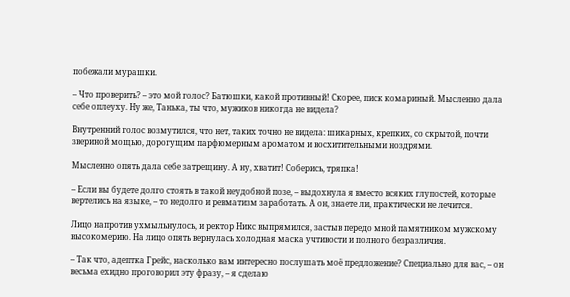побежали мурашки.

– Что проверить? – это мой голос? Батюшки, какой противный! Скорее, писк комариный. Мысленно дала себе оплеуху. Ну же, Танька, ты что, мужиков никогда не видела?

Внутренний голос возмутился, что нет, таких точно не видела: шикарных, крепких, со скрытой, почти звериной мощью, дорогущим парфюмерным ароматом и восхитительными ноздрями.

Мысленно опять дала себе затрещину. А ну, хватит! Соберись, тряпка!

– Если вы будете долго стоять в такой неудобной позе, – выдохнула я вместо всяких глупостей, которые вертелись на языке, – то недолго и ревматизм заработать. А он, знаете ли, практически не лечится.

Лицо напротив ухмыльнулось, и ректор Никс выпрямился, застыв передо мной памятником мужскому высокомерию. На лицо опять вернулась холодная маска учтивости и полного безразличия.

– Так что, адептка Грейс, насколько вам интересно послушать моё предложение? Специально для вас, – он весьма ехидно проговорил эту фразу, – я сделаю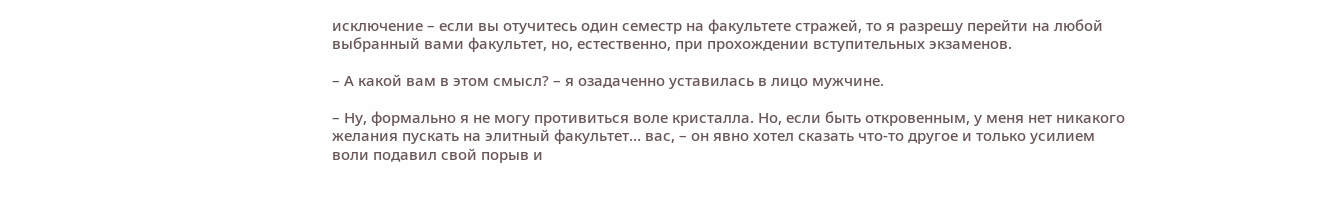исключение – если вы отучитесь один семестр на факультете стражей, то я разрешу перейти на любой выбранный вами факультет, но, естественно, при прохождении вступительных экзаменов.

– А какой вам в этом смысл? – я озадаченно уставилась в лицо мужчине.

– Ну, формально я не могу противиться воле кристалла. Но, если быть откровенным, у меня нет никакого желания пускать на элитный факультет… вас, – он явно хотел сказать что-то другое и только усилием воли подавил свой порыв и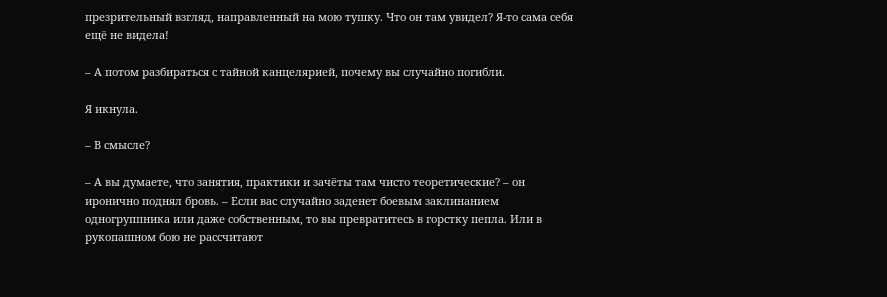презрительный взгляд, направленный на мою тушку. Что он там увидел? Я-то сама себя ещё не видела!

– А потом разбираться с тайной канцелярией, почему вы случайно погибли.

Я икнула.

– В смысле?

– А вы думаете, что занятия, практики и зачёты там чисто теоретические? – он иронично поднял бровь. – Если вас случайно заденет боевым заклинанием одногруппника или даже собственным, то вы превратитесь в горстку пепла. Или в рукопашном бою не рассчитают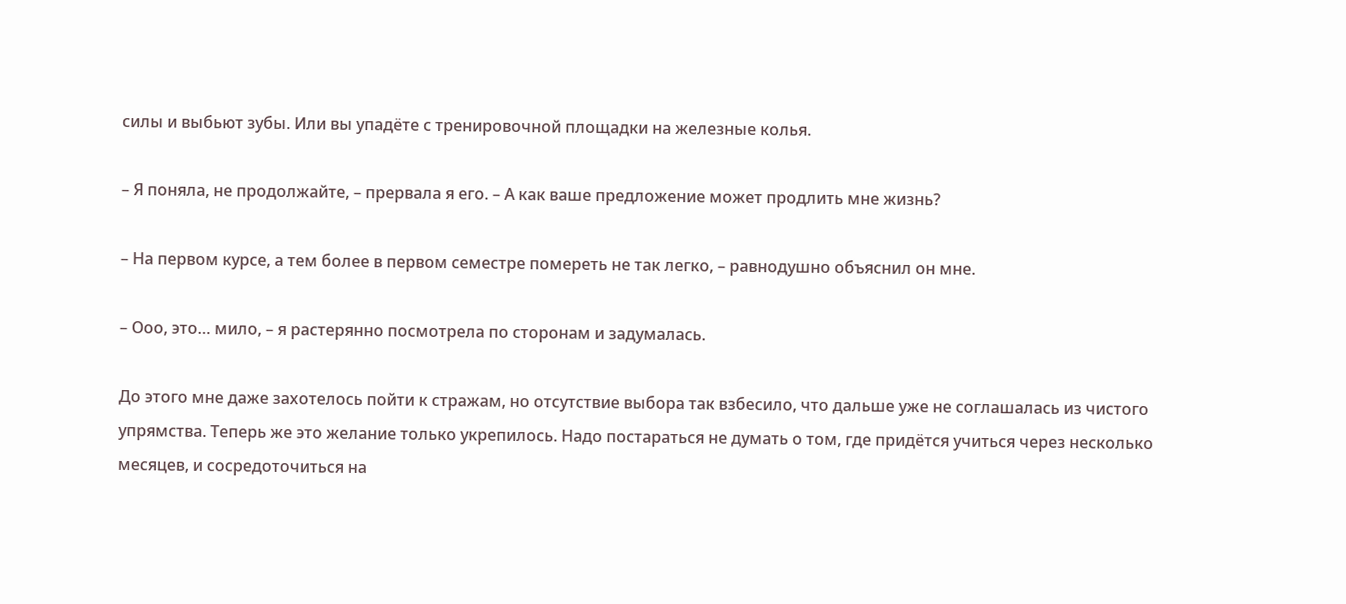силы и выбьют зубы. Или вы упадёте с тренировочной площадки на железные колья.

– Я поняла, не продолжайте, – прервала я его. – А как ваше предложение может продлить мне жизнь?

– На первом курсе, а тем более в первом семестре помереть не так легко, – равнодушно объяснил он мне.

– Ооо, это… мило, – я растерянно посмотрела по сторонам и задумалась.

До этого мне даже захотелось пойти к стражам, но отсутствие выбора так взбесило, что дальше уже не соглашалась из чистого упрямства. Теперь же это желание только укрепилось. Надо постараться не думать о том, где придётся учиться через несколько месяцев, и сосредоточиться на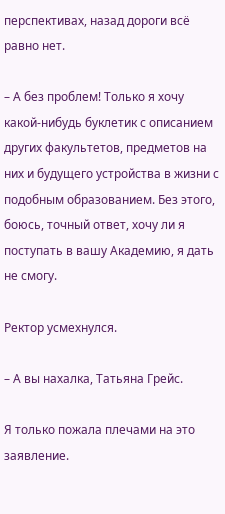перспективах, назад дороги всё равно нет.

– А без проблем! Только я хочу какой-нибудь буклетик с описанием других факультетов, предметов на них и будущего устройства в жизни с подобным образованием. Без этого, боюсь, точный ответ, хочу ли я поступать в вашу Академию, я дать не смогу.

Ректор усмехнулся.

– А вы нахалка, Татьяна Грейс.

Я только пожала плечами на это заявление.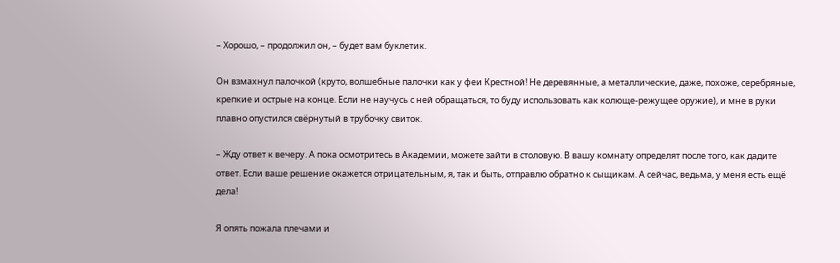– Хорошо, – продолжил он, – будет вам буклетик.

Он взмахнул палочкой (круто, волшебные палочки как у феи Крестной! Не деревянные, а металлические, даже, похоже, серебряные, крепкие и острые на конце. Если не научусь с ней обращаться, то буду использовать как колюще-режущее оружие), и мне в руки плавно опустился свёрнутый в трубочку свиток.

– Жду ответ к вечеру. А пока осмотритесь в Академии, можете зайти в столовую. В вашу комнату определят после того, как дадите ответ. Если ваше решение окажется отрицательным, я, так и быть, отправлю обратно к сыщикам. А сейчас, ведьма, у меня есть ещё дела!

Я опять пожала плечами и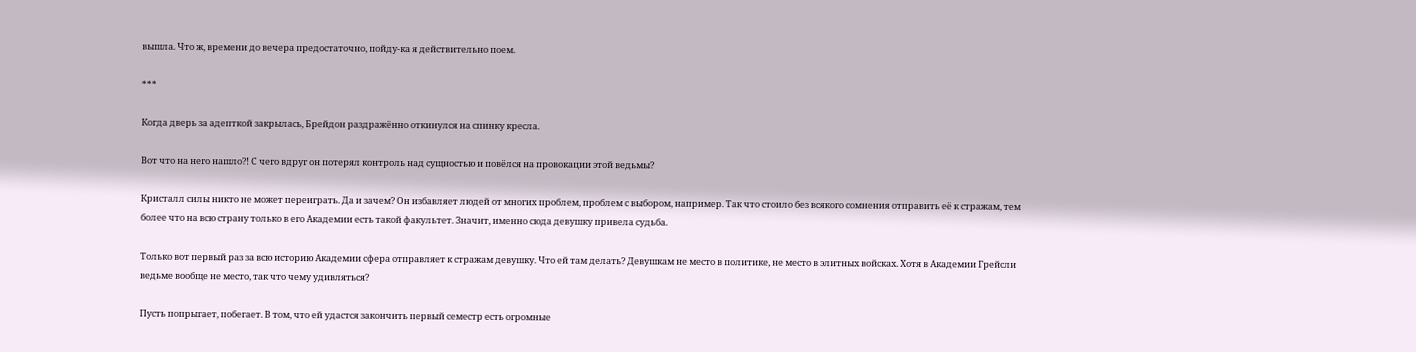вышла. Что ж, времени до вечера предостаточно, пойду-ка я действительно поем.

***

Когда дверь за адепткой закрылась, Брейдон раздражённо откинулся на спинку кресла.

Вот что на него нашло?! С чего вдруг он потерял контроль над сущностью и повёлся на провокации этой ведьмы?

Кристалл силы никто не может переиграть. Да и зачем? Он избавляет людей от многих проблем, проблем с выбором, например. Так что стоило без всякого сомнения отправить её к стражам, тем более что на всю страну только в его Академии есть такой факультет. Значит, именно сюда девушку привела судьба.

Только вот первый раз за всю историю Академии сфера отправляет к стражам девушку. Что ей там делать? Девушкам не место в политике, не место в элитных войсках. Хотя в Академии Грейсли ведьме вообще не место, так что чему удивляться?

Пусть попрыгает, побегает. В том, что ей удастся закончить первый семестр есть огромные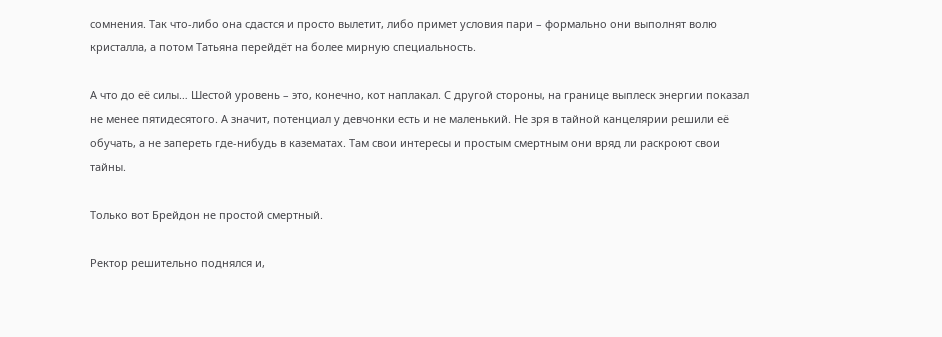сомнения. Так что-либо она сдастся и просто вылетит, либо примет условия пари – формально они выполнят волю кристалла, а потом Татьяна перейдёт на более мирную специальность.

А что до её силы… Шестой уровень – это, конечно, кот наплакал. С другой стороны, на границе выплеск энергии показал не менее пятидесятого. А значит, потенциал у девчонки есть и не маленький. Не зря в тайной канцелярии решили её обучать, а не запереть где-нибудь в казематах. Там свои интересы и простым смертным они вряд ли раскроют свои тайны.

Только вот Брейдон не простой смертный.

Ректор решительно поднялся и,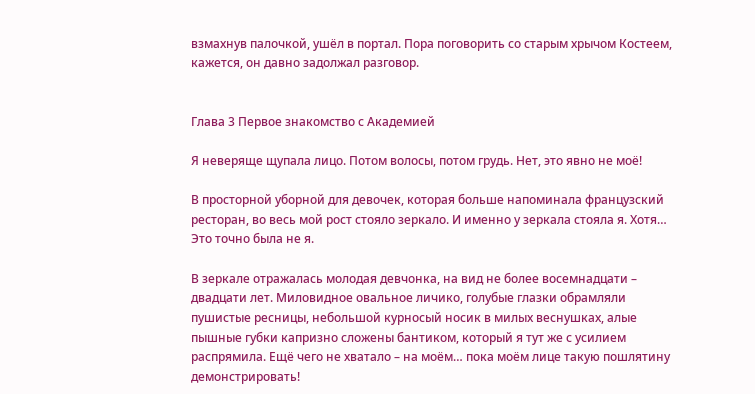взмахнув палочкой, ушёл в портал. Пора поговорить со старым хрычом Костеем, кажется, он давно задолжал разговор.


Глава 3 Первое знакомство с Академией

Я неверяще щупала лицо. Потом волосы, потом грудь. Нет, это явно не моё!

В просторной уборной для девочек, которая больше напоминала французский ресторан, во весь мой рост стояло зеркало. И именно у зеркала стояла я. Хотя… Это точно была не я.

В зеркале отражалась молодая девчонка, на вид не более восемнадцати – двадцати лет. Миловидное овальное личико, голубые глазки обрамляли пушистые ресницы, небольшой курносый носик в милых веснушках, алые пышные губки капризно сложены бантиком, который я тут же с усилием распрямила. Ещё чего не хватало – на моём… пока моём лице такую пошлятину демонстрировать!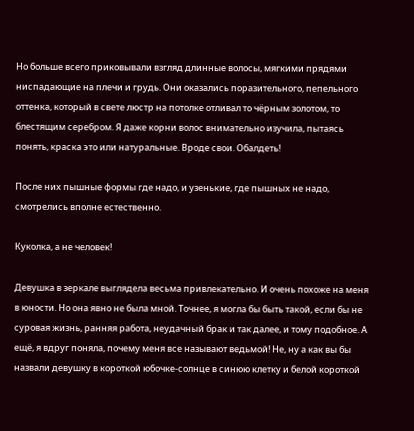Но больше всего приковывали взгляд длинные волосы, мягкими прядями ниспадающие на плечи и грудь. Они оказались поразительного, пепельного оттенка, который в свете люстр на потолке отливал то чёрным золотом, то блестящим серебром. Я даже корни волос внимательно изучила, пытаясь понять, краска это или натуральные. Вроде свои. Обалдеть!

После них пышные формы где надо, и узенькие, где пышных не надо, смотрелись вполне естественно.

Куколка, а не человек!

Девушка в зеркале выглядела весьма привлекательно. И очень похоже на меня в юности. Но она явно не была мной. Точнее, я могла бы быть такой, если бы не суровая жизнь, ранняя работа, неудачный брак и так далее, и тому подобное. А ещё, я вдруг поняла, почему меня все называют ведьмой! Не, ну а как вы бы назвали девушку в короткой юбочке-солнце в синюю клетку и белой короткой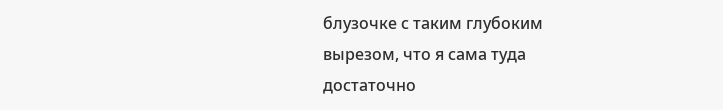блузочке с таким глубоким вырезом, что я сама туда достаточно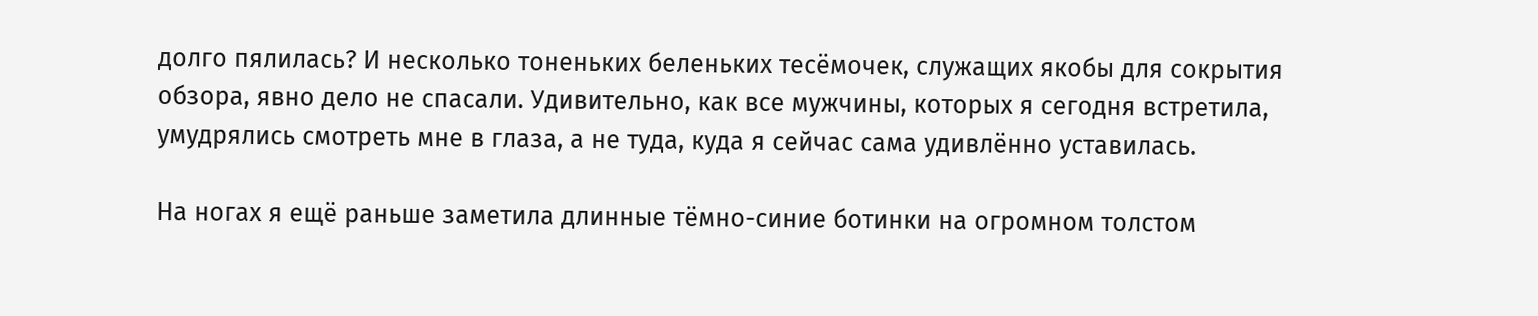долго пялилась? И несколько тоненьких беленьких тесёмочек, служащих якобы для сокрытия обзора, явно дело не спасали. Удивительно, как все мужчины, которых я сегодня встретила, умудрялись смотреть мне в глаза, а не туда, куда я сейчас сама удивлённо уставилась.

На ногах я ещё раньше заметила длинные тёмно-синие ботинки на огромном толстом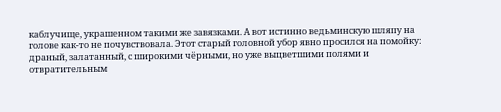каблучище, украшенном такими же завязками. А вот истинно ведьминскую шляпу на голове как-то не почувствовала. Этот старый головной убор явно просился на помойку: драный, залатанный, с широкими чёрными, но уже выцветшими полями и отвратительным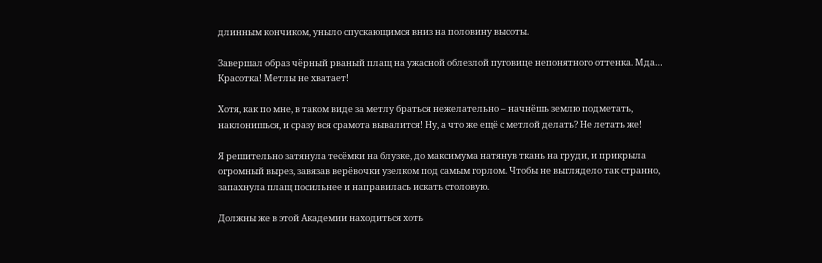длинным кончиком, уныло спускающимся вниз на половину высоты.

Завершал образ чёрный рваный плащ на ужасной облезлой пуговице непонятного оттенка. Мда… Красотка! Метлы не хватает!

Хотя, как по мне, в таком виде за метлу браться нежелательно – начнёшь землю подметать, наклонишься, и сразу вся срамота вывалится! Ну, а что же ещё с метлой делать? Не летать же!

Я решительно затянула тесёмки на блузке, до максимума натянув ткань на груди, и прикрыла огромный вырез, завязав верёвочки узелком под самым горлом. Чтобы не выглядело так странно, запахнула плащ посильнее и направилась искать столовую.

Должны же в этой Академии находиться хоть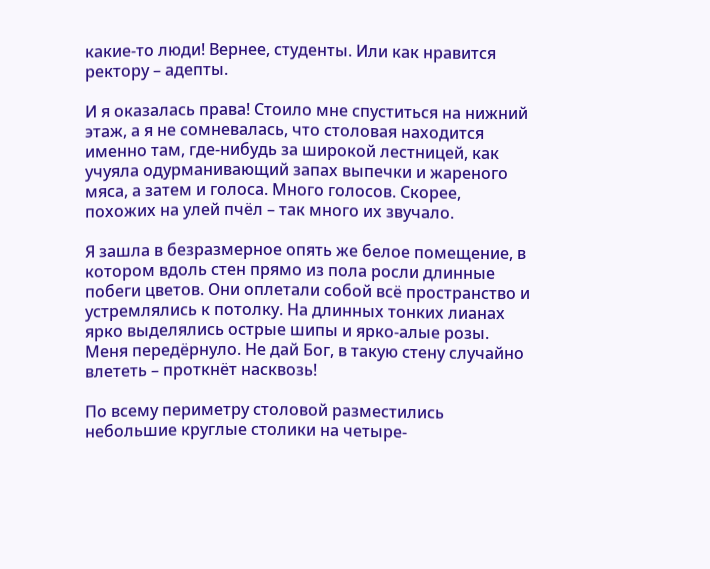какие-то люди! Вернее, студенты. Или как нравится ректору – адепты.

И я оказалась права! Стоило мне спуститься на нижний этаж, а я не сомневалась, что столовая находится именно там, где-нибудь за широкой лестницей, как учуяла одурманивающий запах выпечки и жареного мяса, а затем и голоса. Много голосов. Скорее, похожих на улей пчёл – так много их звучало.

Я зашла в безразмерное опять же белое помещение, в котором вдоль стен прямо из пола росли длинные побеги цветов. Они оплетали собой всё пространство и устремлялись к потолку. На длинных тонких лианах ярко выделялись острые шипы и ярко-алые розы. Меня передёрнуло. Не дай Бог, в такую стену случайно влететь – проткнёт насквозь!

По всему периметру столовой разместились небольшие круглые столики на четыре-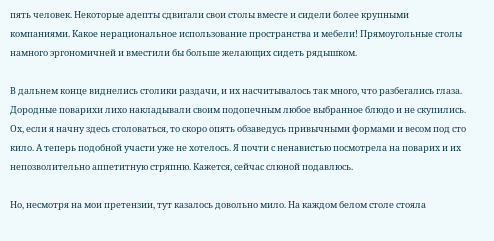пять человек. Некоторые адепты сдвигали свои столы вместе и сидели более крупными компаниями. Какое нерациональное использование пространства и мебели! Прямоугольные столы намного эргономичней и вместили бы больше желающих сидеть рядышком.

В дальнем конце виднелись столики раздачи, и их насчитывалось так много, что разбегались глаза. Дородные поварихи лихо накладывали своим подопечным любое выбранное блюдо и не скупились. Ох, если я начну здесь столоваться, то скоро опять обзаведусь привычными формами и весом под сто кило. А теперь подобной участи уже не хотелось. Я почти с ненавистью посмотрела на поварих и их непозволительно аппетитную стряпню. Кажется, сейчас слюной подавлюсь.

Но, несмотря на мои претензии, тут казалось довольно мило. На каждом белом столе стояла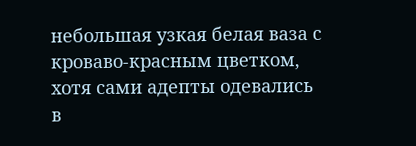небольшая узкая белая ваза с кроваво-красным цветком, хотя сами адепты одевались в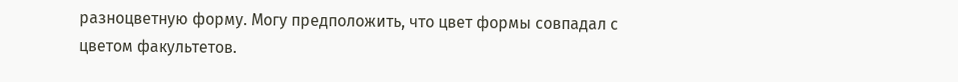разноцветную форму. Могу предположить, что цвет формы совпадал с цветом факультетов.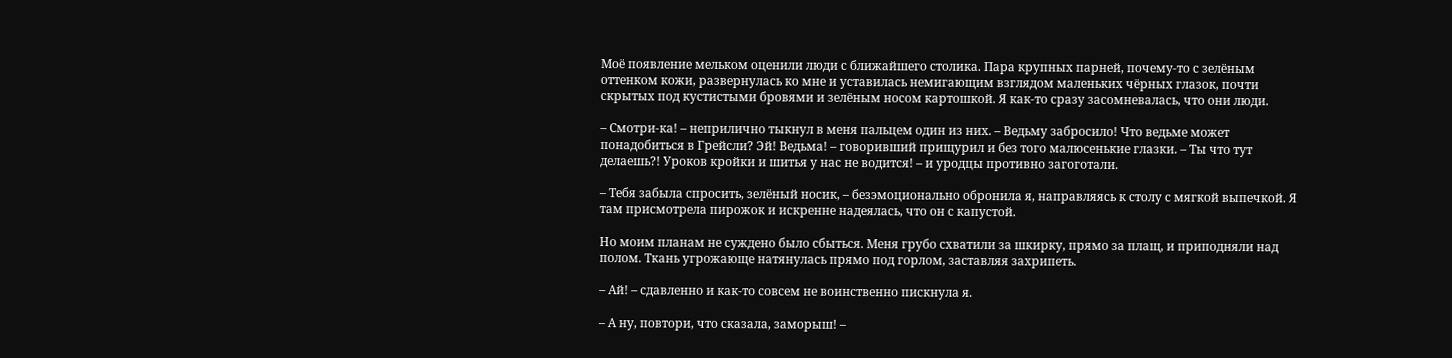Моё появление мельком оценили люди с ближайшего столика. Пара крупных парней, почему-то с зелёным оттенком кожи, развернулась ко мне и уставилась немигающим взглядом маленьких чёрных глазок, почти скрытых под кустистыми бровями и зелёным носом картошкой. Я как-то сразу засомневалась, что они люди.

– Смотри-ка! – неприлично тыкнул в меня пальцем один из них. – Ведьму забросило! Что ведьме может понадобиться в Грейсли? Эй! Ведьма! – говоривший прищурил и без того малюсенькие глазки. – Ты что тут делаешь?! Уроков кройки и шитья у нас не водится! – и уродцы противно загоготали.

– Тебя забыла спросить, зелёный носик, – безэмоционально обронила я, направляясь к столу с мягкой выпечкой. Я там присмотрела пирожок и искренне надеялась, что он с капустой.

Но моим планам не суждено было сбыться. Меня грубо схватили за шкирку, прямо за плащ, и приподняли над полом. Ткань угрожающе натянулась прямо под горлом, заставляя захрипеть.

– Ай! – сдавленно и как-то совсем не воинственно пискнула я.

– А ну, повтори, что сказала, заморыш! –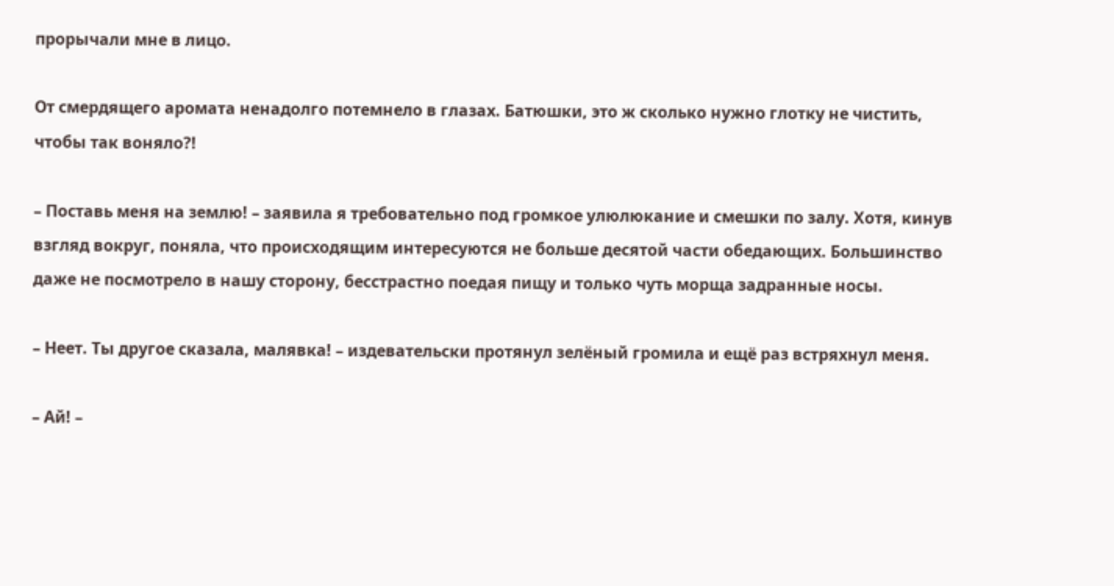прорычали мне в лицо.

От смердящего аромата ненадолго потемнело в глазах. Батюшки, это ж сколько нужно глотку не чистить, чтобы так воняло?!

– Поставь меня на землю! – заявила я требовательно под громкое улюлюкание и смешки по залу. Хотя, кинув взгляд вокруг, поняла, что происходящим интересуются не больше десятой части обедающих. Большинство даже не посмотрело в нашу сторону, бесстрастно поедая пищу и только чуть морща задранные носы.

– Неет. Ты другое сказала, малявка! – издевательски протянул зелёный громила и ещё раз встряхнул меня.

– Ай! –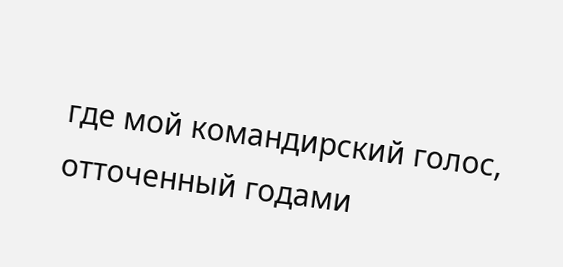где мой командирский голос, отточенный годами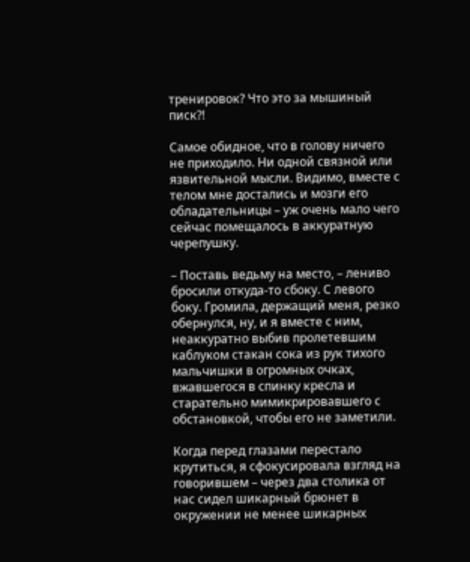тренировок? Что это за мышиный писк?!

Самое обидное, что в голову ничего не приходило. Ни одной связной или язвительной мысли. Видимо, вместе с телом мне достались и мозги его обладательницы – уж очень мало чего сейчас помещалось в аккуратную черепушку.

– Поставь ведьму на место, – лениво бросили откуда-то сбоку. С левого боку. Громила, держащий меня, резко обернулся, ну, и я вместе с ним, неаккуратно выбив пролетевшим каблуком стакан сока из рук тихого мальчишки в огромных очках, вжавшегося в спинку кресла и старательно мимикрировавшего с обстановкой, чтобы его не заметили.

Когда перед глазами перестало крутиться, я сфокусировала взгляд на говорившем – через два столика от нас сидел шикарный брюнет в окружении не менее шикарных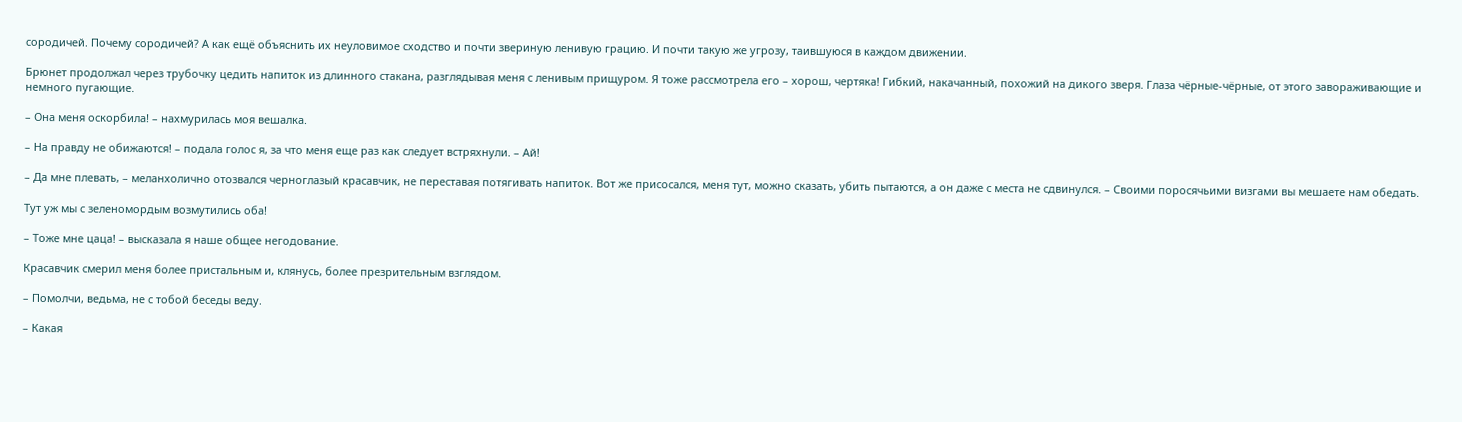сородичей. Почему сородичей? А как ещё объяснить их неуловимое сходство и почти звериную ленивую грацию. И почти такую же угрозу, таившуюся в каждом движении.

Брюнет продолжал через трубочку цедить напиток из длинного стакана, разглядывая меня с ленивым прищуром. Я тоже рассмотрела его – хорош, чертяка! Гибкий, накачанный, похожий на дикого зверя. Глаза чёрные-чёрные, от этого завораживающие и немного пугающие.

– Она меня оскорбила! – нахмурилась моя вешалка.

– На правду не обижаются! – подала голос я, за что меня еще раз как следует встряхнули. – Ай!

– Да мне плевать, – меланхолично отозвался черноглазый красавчик, не переставая потягивать напиток. Вот же присосался, меня тут, можно сказать, убить пытаются, а он даже с места не сдвинулся. – Своими поросячьими визгами вы мешаете нам обедать.

Тут уж мы с зеленомордым возмутились оба!

– Тоже мне цаца! – высказала я наше общее негодование.

Красавчик смерил меня более пристальным и, клянусь, более презрительным взглядом.

– Помолчи, ведьма, не с тобой беседы веду.

– Какая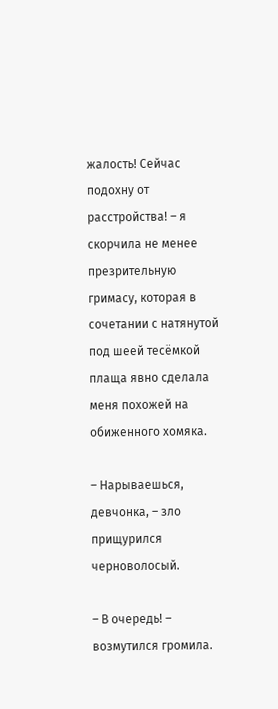жалость! Сейчас подохну от расстройства! – я скорчила не менее презрительную гримасу, которая в сочетании с натянутой под шеей тесёмкой плаща явно сделала меня похожей на обиженного хомяка.

– Нарываешься, девчонка, – зло прищурился черноволосый.

– В очередь! – возмутился громила.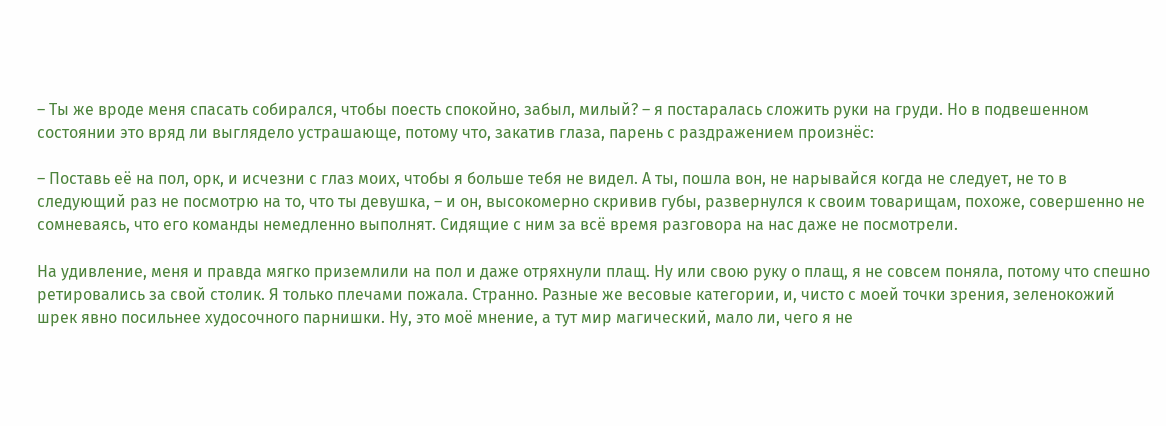– Ты же вроде меня спасать собирался, чтобы поесть спокойно, забыл, милый? – я постаралась сложить руки на груди. Но в подвешенном состоянии это вряд ли выглядело устрашающе, потому что, закатив глаза, парень с раздражением произнёс:

– Поставь её на пол, орк, и исчезни с глаз моих, чтобы я больше тебя не видел. А ты, пошла вон, не нарывайся когда не следует, не то в следующий раз не посмотрю на то, что ты девушка, – и он, высокомерно скривив губы, развернулся к своим товарищам, похоже, совершенно не сомневаясь, что его команды немедленно выполнят. Сидящие с ним за всё время разговора на нас даже не посмотрели.

На удивление, меня и правда мягко приземлили на пол и даже отряхнули плащ. Ну или свою руку о плащ, я не совсем поняла, потому что спешно ретировались за свой столик. Я только плечами пожала. Странно. Разные же весовые категории, и, чисто с моей точки зрения, зеленокожий шрек явно посильнее худосочного парнишки. Ну, это моё мнение, а тут мир магический, мало ли, чего я не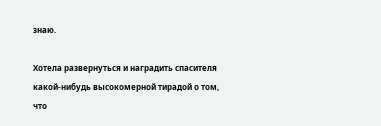знаю.

Хотела развернуться и наградить спасителя какой-нибудь высокомерной тирадой о том, что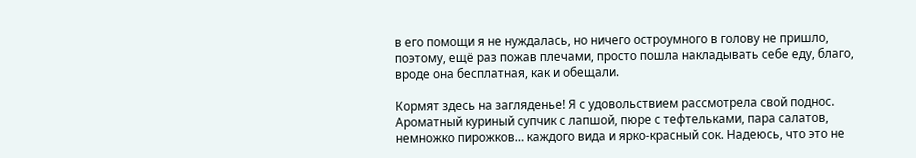в его помощи я не нуждалась, но ничего остроумного в голову не пришло, поэтому, ещё раз пожав плечами, просто пошла накладывать себе еду, благо, вроде она бесплатная, как и обещали.

Кормят здесь на загляденье! Я с удовольствием рассмотрела свой поднос. Ароматный куриный супчик с лапшой, пюре с тефтельками, пара салатов, немножко пирожков… каждого вида и ярко-красный сок. Надеюсь, что это не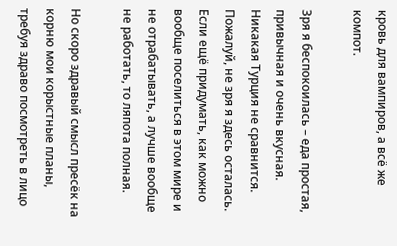кровь для вампиров, а всё же компот.

Зря я беспокоилась – еда простая, привычная и очень вкусная. Никакая Турция не сравнится. Пожалуй, не зря я здесь осталась. Если ещё придумать, как можно вообще поселиться в этом мире и не отрабатывать, а лучше вообще не работать, то ляпота полная.

Но скоро здравый смысл пресёк на корню мои корыстные планы, требуя здраво посмотреть в лицо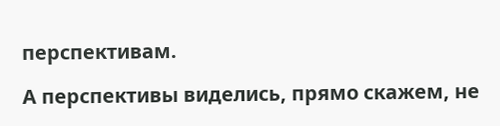перспективам.

А перспективы виделись, прямо скажем, не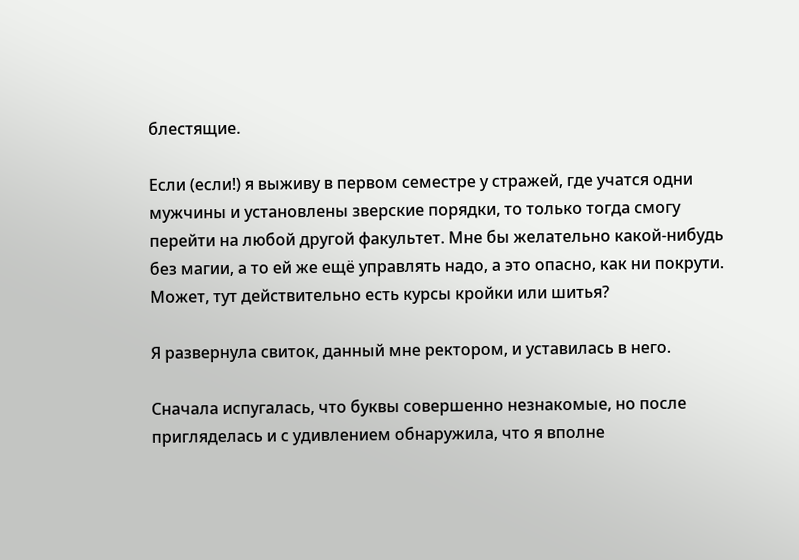блестящие.

Если (если!) я выживу в первом семестре у стражей, где учатся одни мужчины и установлены зверские порядки, то только тогда смогу перейти на любой другой факультет. Мне бы желательно какой-нибудь без магии, а то ей же ещё управлять надо, а это опасно, как ни покрути. Может, тут действительно есть курсы кройки или шитья?

Я развернула свиток, данный мне ректором, и уставилась в него.

Сначала испугалась, что буквы совершенно незнакомые, но после пригляделась и с удивлением обнаружила, что я вполне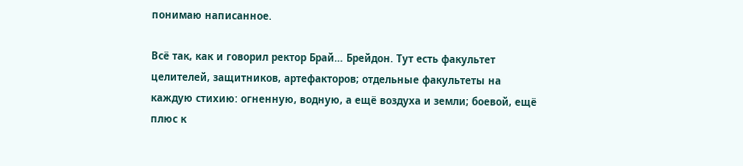понимаю написанное.

Всё так, как и говорил ректор Брай… Брейдон. Тут есть факультет целителей, защитников, артефакторов; отдельные факультеты на каждую стихию: огненную, водную, а ещё воздуха и земли; боевой, ещё плюс к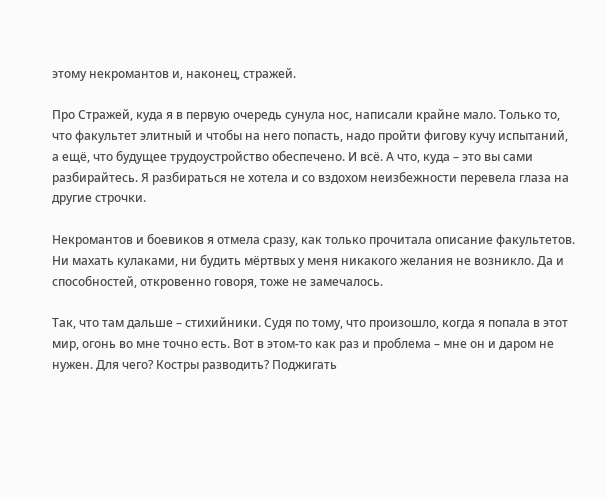этому некромантов и, наконец, стражей.

Про Стражей, куда я в первую очередь сунула нос, написали крайне мало. Только то, что факультет элитный и чтобы на него попасть, надо пройти фигову кучу испытаний, а ещё, что будущее трудоустройство обеспечено. И всё. А что, куда – это вы сами разбирайтесь. Я разбираться не хотела и со вздохом неизбежности перевела глаза на другие строчки.

Некромантов и боевиков я отмела сразу, как только прочитала описание факультетов. Ни махать кулаками, ни будить мёртвых у меня никакого желания не возникло. Да и способностей, откровенно говоря, тоже не замечалось.

Так, что там дальше – стихийники. Судя по тому, что произошло, когда я попала в этот мир, огонь во мне точно есть. Вот в этом-то как раз и проблема – мне он и даром не нужен. Для чего? Костры разводить? Поджигать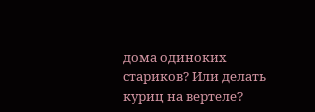дома одиноких стариков? Или делать куриц на вертеле?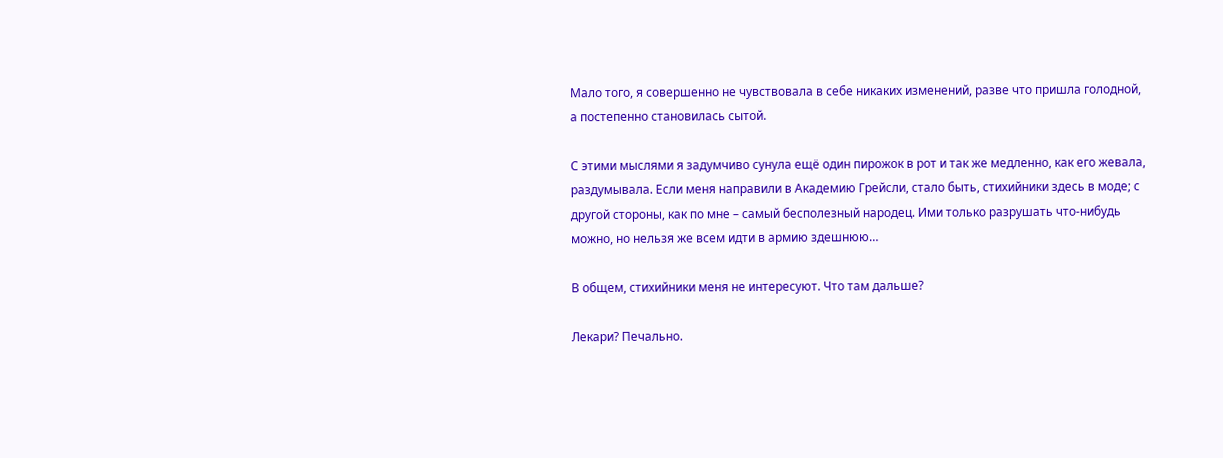Мало того, я совершенно не чувствовала в себе никаких изменений, разве что пришла голодной, а постепенно становилась сытой.

С этими мыслями я задумчиво сунула ещё один пирожок в рот и так же медленно, как его жевала, раздумывала. Если меня направили в Академию Грейсли, стало быть, стихийники здесь в моде; с другой стороны, как по мне – самый бесполезный народец. Ими только разрушать что-нибудь можно, но нельзя же всем идти в армию здешнюю…

В общем, стихийники меня не интересуют. Что там дальше?

Лекари? Печально.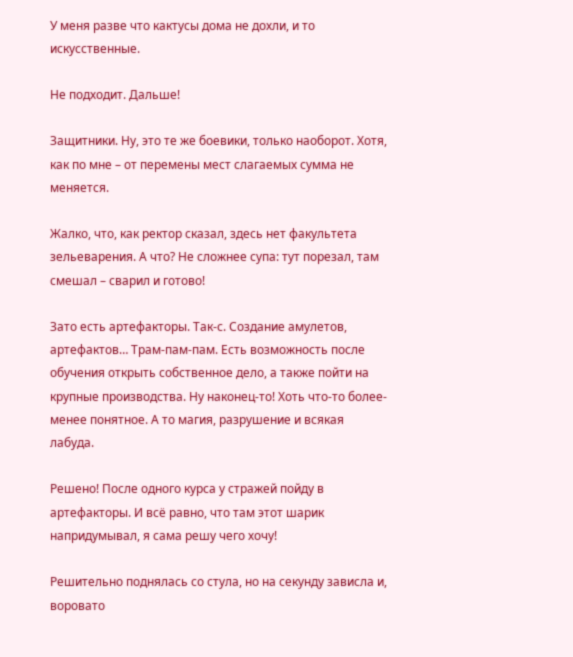У меня разве что кактусы дома не дохли, и то искусственные.

Не подходит. Дальше!

Защитники. Ну, это те же боевики, только наоборот. Хотя, как по мне – от перемены мест слагаемых сумма не меняется.

Жалко, что, как ректор сказал, здесь нет факультета зельеварения. А что? Не сложнее супа: тут порезал, там смешал – сварил и готово!

Зато есть артефакторы. Так-с. Создание амулетов, артефактов… Трам-пам-пам. Есть возможность после обучения открыть собственное дело, а также пойти на крупные производства. Ну наконец-то! Хоть что-то более-менее понятное. А то магия, разрушение и всякая лабуда.

Решено! После одного курса у стражей пойду в артефакторы. И всё равно, что там этот шарик напридумывал, я сама решу чего хочу!

Решительно поднялась со стула, но на секунду зависла и, воровато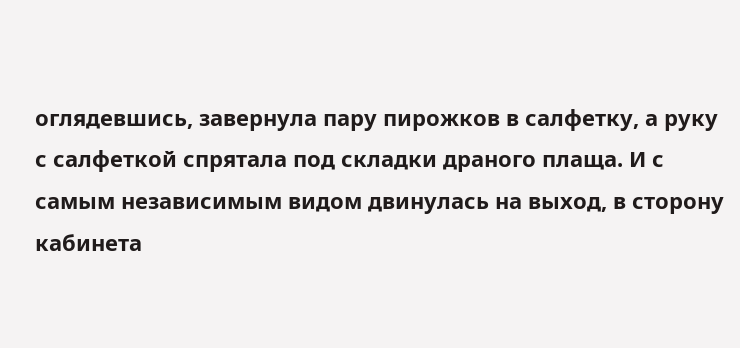оглядевшись, завернула пару пирожков в салфетку, а руку с салфеткой спрятала под складки драного плаща. И с самым независимым видом двинулась на выход, в сторону кабинета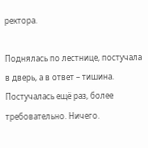ректора.

Поднялась по лестнице, постучала в дверь, а в ответ – тишина. Постучалась ещё раз, более требовательно. Ничего.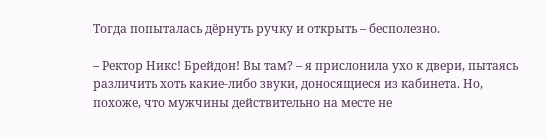Тогда попыталась дёрнуть ручку и открыть – бесполезно.

– Ректор Никс! Брейдон! Вы там? – я прислонила ухо к двери, пытаясь различить хоть какие-либо звуки, доносящиеся из кабинета. Но, похоже, что мужчины действительно на месте не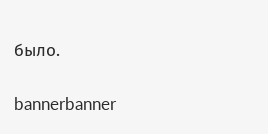было.

bannerbanner